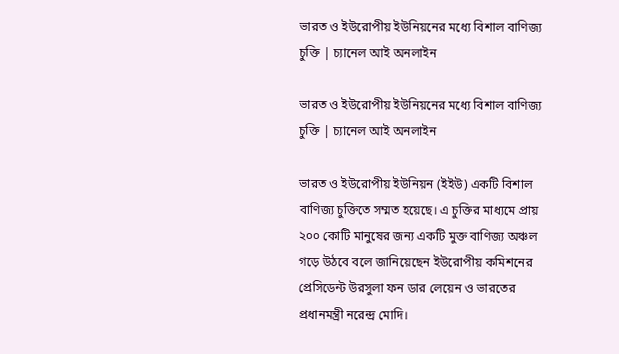ভারত ও ইউরোপীয় ইউনিয়নের মধ্যে বিশাল বাণিজ্য চুক্তি | চ্যানেল আই অনলাইন

ভারত ও ইউরোপীয় ইউনিয়নের মধ্যে বিশাল বাণিজ্য চুক্তি | চ্যানেল আই অনলাইন

ভারত ও ইউরোপীয় ইউনিয়ন (ইইউ) একটি বিশাল বাণিজ্য চুক্তিতে সম্মত হয়েছে। এ চুক্তির মাধ্যমে প্রায় ২০০ কোটি মানুষের জন্য একটি মুক্ত বাণিজ্য অঞ্চল গড়ে উঠবে বলে জানিয়েছেন ইউরোপীয় কমিশনের প্রেসিডেন্ট উরসুলা ফন ডার লেয়েন ও ভারতের প্রধানমন্ত্রী নরেন্দ্র মোদি।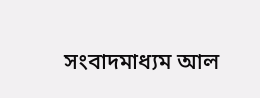সংবাদমাধ্যম আল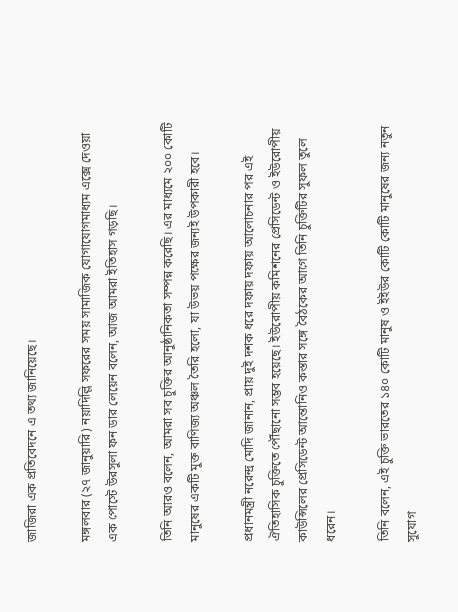জাজিরা এক প্রতিবেদনে এ তথ্য জানিয়েছে।

মঙ্গলবার (২৭ জানুয়ারি) নয়াদিল্লি সফরের সময় সামাজিক যোগাযোগমাধ্যম এক্সে দেওয়া এক পোস্টে উরসুলা ফন ডার লেয়েন বলেন, আজ আমরা ইতিহাস গড়ছি।

তিনি আরও বলেন, আমরা সব চুক্তির আনুষ্ঠানিকতা সম্পন্ন করেছি। এর মাধ্যমে ২০০ কোটি মানুষের একটি মুক্ত বাণিজ্য অঞ্চল তৈরি হলো, যা উভয় পক্ষের জন্যই উপকারী হবে।

প্রধানমন্ত্রী নরেন্দ্র মোদি জানান, প্রায় দুই দশক ধরে দফায় দফায় আলোচনার পর এই ঐতিহাসিক চুক্তিতে পৌঁছানো সম্ভব হয়েছে। ইউরোপীয় কমিশনের প্রেসিডেন্ট ও ইউরোপীয় কাউন্সিলের প্রেসিডেন্ট আন্তোনিও কস্তার সঙ্গে বৈঠকের আগে তিনি চুক্তিটির সুফল তুলে ধরেন।

তিনি বলেন, এই চুক্তি ভারতের ১৪০ কোটি মানুষ ও ইইউর কোটি কোটি মানুষের জন্য নতুন সুযোগ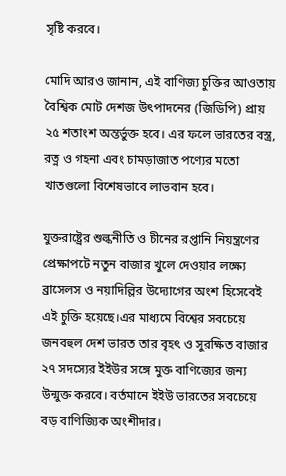সৃষ্টি করবে।

মোদি আরও জানান, এই বাণিজ্য চুক্তির আওতায় বৈশ্বিক মোট দেশজ উৎপাদনের (জিডিপি) প্রায় ২৫ শতাংশ অন্তর্ভুক্ত হবে। এর ফলে ভারতের বস্ত্র, রত্ন ও গহনা এবং চামড়াজাত পণ্যের মতো খাতগুলো বিশেষভাবে লাভবান হবে।

যুক্তরাষ্ট্রের শুল্কনীতি ও চীনের রপ্তানি নিয়ন্ত্রণের প্রেক্ষাপটে নতুন বাজার খুলে দেওয়ার লক্ষ্যে ব্রাসেলস ও নয়াদিল্লির উদ্যোগের অংশ হিসেবেই এই চুক্তি হয়েছে।এর মাধ্যমে বিশ্বের সবচেয়ে জনবহুল দেশ ভারত তার বৃহৎ ও সুরক্ষিত বাজার ২৭ সদস্যের ইইউর সঙ্গে মুক্ত বাণিজ্যের জন্য উন্মুক্ত করবে। বর্তমানে ইইউ ভারতের সবচেয়ে বড় বাণিজ্যিক অংশীদার।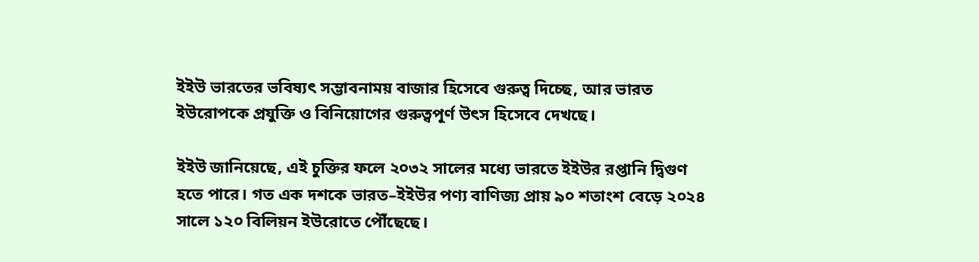ইইউ ভারতের ভবিষ্যৎ সম্ভাবনাময় বাজার হিসেবে গুরুত্ব দিচ্ছে, আর ভারত ইউরোপকে প্রযুক্তি ও বিনিয়োগের গুরুত্বপূর্ণ উৎস হিসেবে দেখছে।

ইইউ জানিয়েছে, এই চুক্তির ফলে ২০৩২ সালের মধ্যে ভারতে ইইউর রপ্তানি দ্বিগুণ হতে পারে। গত এক দশকে ভারত–ইইউর পণ্য বাণিজ্য প্রায় ৯০ শতাংশ বেড়ে ২০২৪ সালে ১২০ বিলিয়ন ইউরোতে পৌঁছেছে।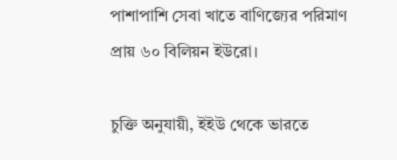পাশাপাশি সেবা খাতে বাণিজ্যের পরিমাণ প্রায় ৬০ বিলিয়ন ইউরো।

চুক্তি অনুযায়ী, ইইউ থেকে ভারতে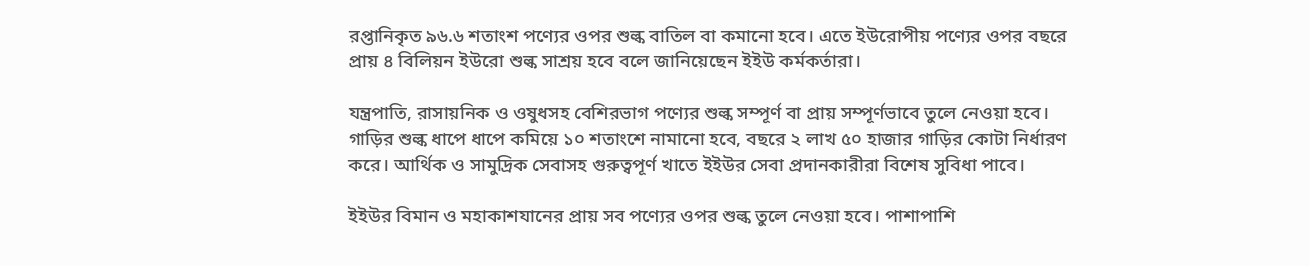রপ্তানিকৃত ৯৬.৬ শতাংশ পণ্যের ওপর শুল্ক বাতিল বা কমানো হবে। এতে ইউরোপীয় পণ্যের ওপর বছরে প্রায় ৪ বিলিয়ন ইউরো শুল্ক সাশ্রয় হবে বলে জানিয়েছেন ইইউ কর্মকর্তারা।

যন্ত্রপাতি, রাসায়নিক ও ওষুধসহ বেশিরভাগ পণ্যের শুল্ক সম্পূর্ণ বা প্রায় সম্পূর্ণভাবে তুলে নেওয়া হবে। গাড়ির শুল্ক ধাপে ধাপে কমিয়ে ১০ শতাংশে নামানো হবে, বছরে ২ লাখ ৫০ হাজার গাড়ির কোটা নির্ধারণ করে। আর্থিক ও সামুদ্রিক সেবাসহ গুরুত্বপূর্ণ খাতে ইইউর সেবা প্রদানকারীরা বিশেষ সুবিধা পাবে।

ইইউর বিমান ও মহাকাশযানের প্রায় সব পণ্যের ওপর শুল্ক তুলে নেওয়া হবে। পাশাপাশি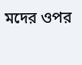মদের ওপর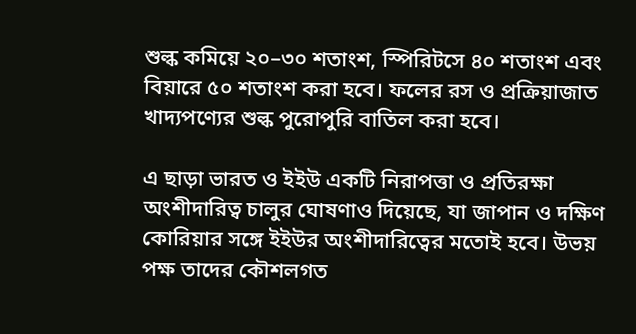শুল্ক কমিয়ে ২০–৩০ শতাংশ, স্পিরিটসে ৪০ শতাংশ এবং বিয়ারে ৫০ শতাংশ করা হবে। ফলের রস ও প্রক্রিয়াজাত খাদ্যপণ্যের শুল্ক পুরোপুরি বাতিল করা হবে।

এ ছাড়া ভারত ও ইইউ একটি নিরাপত্তা ও প্রতিরক্ষা অংশীদারিত্ব চালুর ঘোষণাও দিয়েছে, যা জাপান ও দক্ষিণ কোরিয়ার সঙ্গে ইইউর অংশীদারিত্বের মতোই হবে। উভয় পক্ষ তাদের কৌশলগত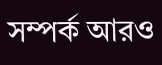সম্পর্ক আরও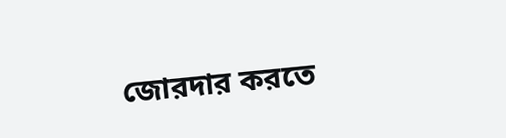জোরদার করতে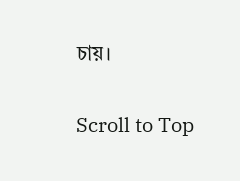চায়।

Scroll to Top